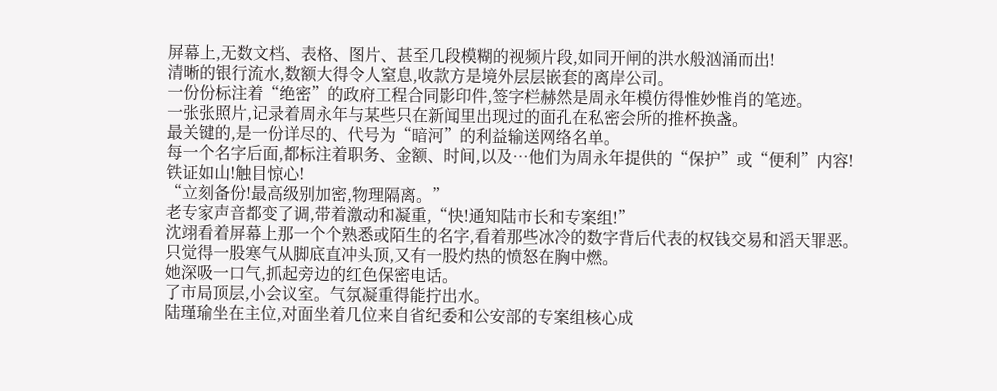屏幕上,无数文档、表格、图片、甚至几段模糊的视频片段,如同开闸的洪水般汹涌而出!
清晰的银行流水,数额大得令人窒息,收款方是境外层层嵌套的离岸公司。
一份份标注着“绝密”的政府工程合同影印件,签字栏赫然是周永年模仿得惟妙惟肖的笔迹。
一张张照片,记录着周永年与某些只在新闻里出现过的面孔在私密会所的推杯换盏。
最关键的,是一份详尽的、代号为“暗河”的利益输送网络名单。
每一个名字后面,都标注着职务、金额、时间,以及…他们为周永年提供的“保护”或“便利”内容!
铁证如山!触目惊心!
“立刻备份!最高级别加密,物理隔离。”
老专家声音都变了调,带着激动和凝重,“快!通知陆市长和专案组!”
沈翊看着屏幕上那一个个熟悉或陌生的名字,看着那些冰冷的数字背后代表的权钱交易和滔天罪恶。
只觉得一股寒气从脚底直冲头顶,又有一股灼热的愤怒在胸中燃。
她深吸一口气,抓起旁边的红色保密电话。
了市局顶层,小会议室。气氛凝重得能拧出水。
陆瑾瑜坐在主位,对面坐着几位来自省纪委和公安部的专案组核心成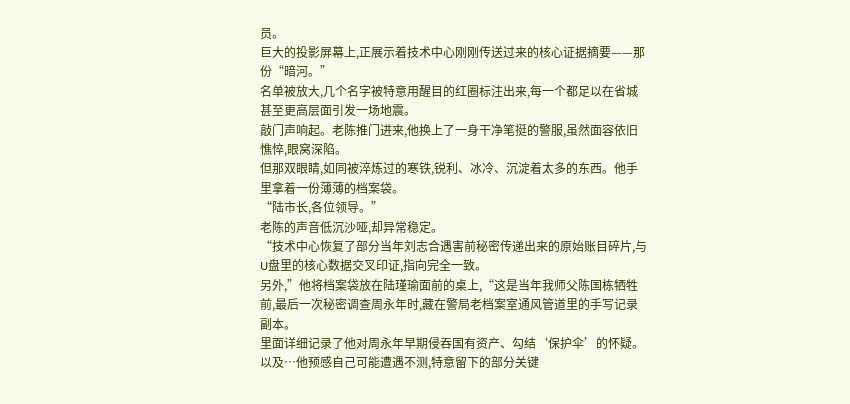员。
巨大的投影屏幕上,正展示着技术中心刚刚传送过来的核心证据摘要——那份“暗河。”
名单被放大,几个名字被特意用醒目的红圈标注出来,每一个都足以在省城甚至更高层面引发一场地震。
敲门声响起。老陈推门进来,他换上了一身干净笔挺的警服,虽然面容依旧憔悴,眼窝深陷。
但那双眼睛,如同被淬炼过的寒铁,锐利、冰冷、沉淀着太多的东西。他手里拿着一份薄薄的档案袋。
“陆市长,各位领导。”
老陈的声音低沉沙哑,却异常稳定。
“技术中心恢复了部分当年刘志合遇害前秘密传递出来的原始账目碎片,与U盘里的核心数据交叉印证,指向完全一致。
另外,”他将档案袋放在陆瑾瑜面前的桌上,“这是当年我师父陈国栋牺牲前,最后一次秘密调查周永年时,藏在警局老档案室通风管道里的手写记录副本。
里面详细记录了他对周永年早期侵吞国有资产、勾结‘保护伞’的怀疑。
以及…他预感自己可能遭遇不测,特意留下的部分关键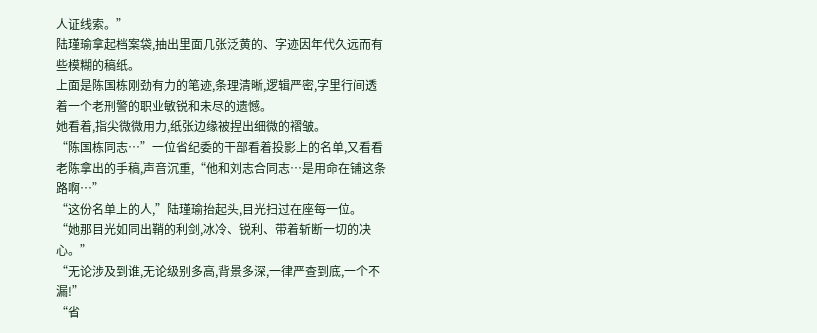人证线索。”
陆瑾瑜拿起档案袋,抽出里面几张泛黄的、字迹因年代久远而有些模糊的稿纸。
上面是陈国栋刚劲有力的笔迹,条理清晰,逻辑严密,字里行间透着一个老刑警的职业敏锐和未尽的遗憾。
她看着,指尖微微用力,纸张边缘被捏出细微的褶皱。
“陈国栋同志…”一位省纪委的干部看着投影上的名单,又看看老陈拿出的手稿,声音沉重,“他和刘志合同志…是用命在铺这条路啊…”
“这份名单上的人,”陆瑾瑜抬起头,目光扫过在座每一位。
“她那目光如同出鞘的利剑,冰冷、锐利、带着斩断一切的决心。”
“无论涉及到谁,无论级别多高,背景多深,一律严查到底,一个不漏!”
“省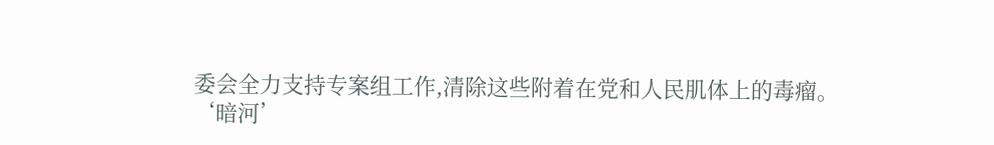委会全力支持专案组工作,清除这些附着在党和人民肌体上的毒瘤。
‘暗河’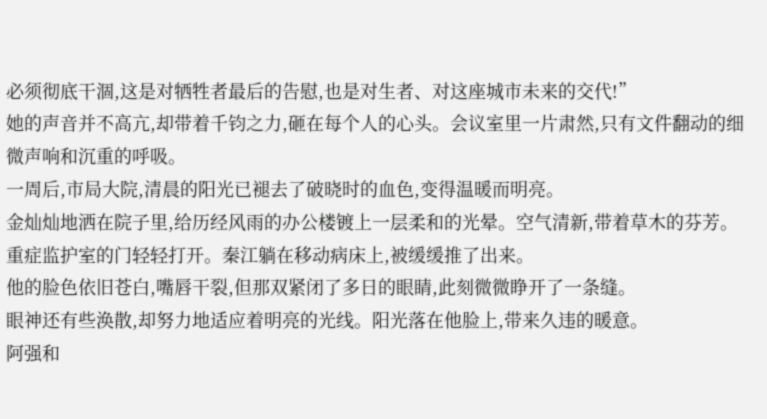必须彻底干涸,这是对牺牲者最后的告慰,也是对生者、对这座城市未来的交代!”
她的声音并不高亢,却带着千钧之力,砸在每个人的心头。会议室里一片肃然,只有文件翻动的细微声响和沉重的呼吸。
一周后,市局大院,清晨的阳光已褪去了破晓时的血色,变得温暖而明亮。
金灿灿地洒在院子里,给历经风雨的办公楼镀上一层柔和的光晕。空气清新,带着草木的芬芳。
重症监护室的门轻轻打开。秦江躺在移动病床上,被缓缓推了出来。
他的脸色依旧苍白,嘴唇干裂,但那双紧闭了多日的眼睛,此刻微微睁开了一条缝。
眼神还有些涣散,却努力地适应着明亮的光线。阳光落在他脸上,带来久违的暖意。
阿强和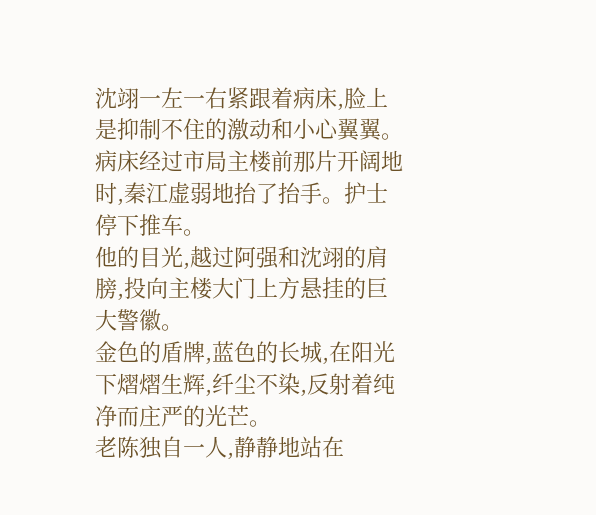沈翊一左一右紧跟着病床,脸上是抑制不住的激动和小心翼翼。
病床经过市局主楼前那片开阔地时,秦江虚弱地抬了抬手。护士停下推车。
他的目光,越过阿强和沈翊的肩膀,投向主楼大门上方悬挂的巨大警徽。
金色的盾牌,蓝色的长城,在阳光下熠熠生辉,纤尘不染,反射着纯净而庄严的光芒。
老陈独自一人,静静地站在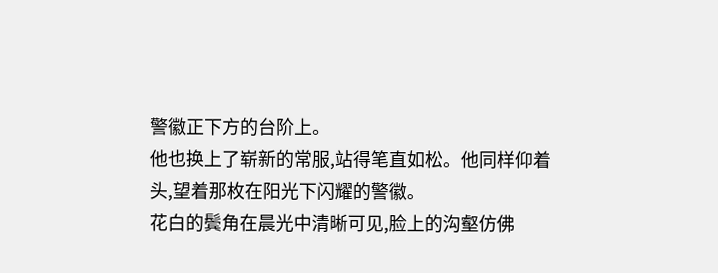警徽正下方的台阶上。
他也换上了崭新的常服,站得笔直如松。他同样仰着头,望着那枚在阳光下闪耀的警徽。
花白的鬓角在晨光中清晰可见,脸上的沟壑仿佛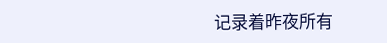记录着昨夜所有